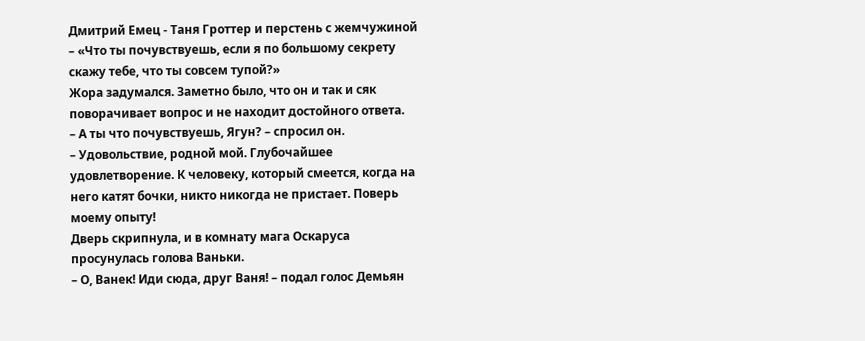Дмитрий Емец - Таня Гроттер и перстень с жемчужиной
– «Что ты почувствуешь, если я по большому секрету скажу тебе, что ты совсем тупой?»
Жора задумался. Заметно было, что он и так и сяк поворачивает вопрос и не находит достойного ответа.
– А ты что почувствуешь, Ягун? – спросил он.
– Удовольствие, родной мой. Глубочайшее удовлетворение. К человеку, который смеется, когда на него катят бочки, никто никогда не пристает. Поверь моему опыту!
Дверь скрипнула, и в комнату мага Оскаруса просунулась голова Ваньки.
– О, Ванек! Иди сюда, друг Ваня! – подал голос Демьян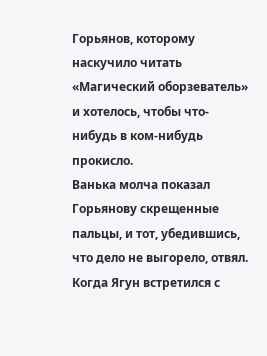Горьянов, которому наскучило читать «Магический оборзеватель» и хотелось, чтобы что-нибудь в ком-нибудь прокисло.
Ванька молча показал Горьянову скрещенные пальцы, и тот, убедившись, что дело не выгорело, отвял. Когда Ягун встретился с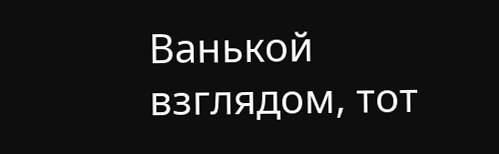Ванькой взглядом, тот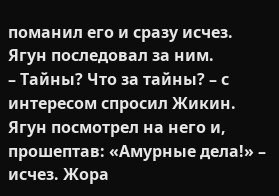поманил его и сразу исчез. Ягун последовал за ним.
– Тайны? Что за тайны? – с интересом спросил Жикин.
Ягун посмотрел на него и, прошептав: «Амурные дела!» – исчез. Жора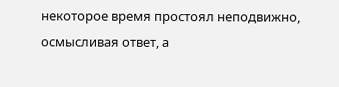некоторое время простоял неподвижно, осмысливая ответ, а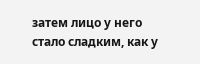затем лицо у него стало сладким, как у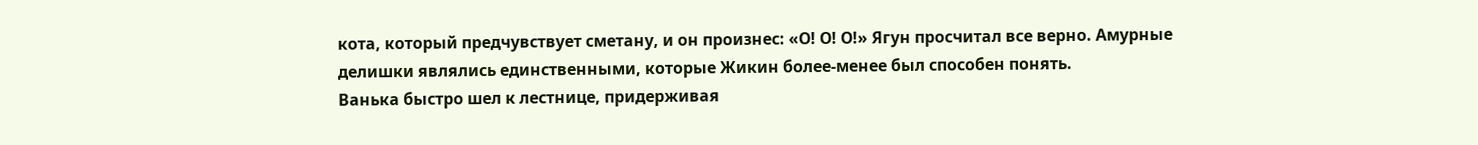кота, который предчувствует сметану, и он произнес: «О! О! О!» Ягун просчитал все верно. Амурные делишки являлись единственными, которые Жикин более-менее был способен понять.
Ванька быстро шел к лестнице, придерживая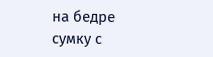на бедре сумку с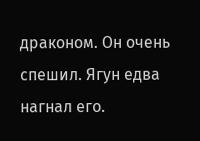драконом. Он очень спешил. Ягун едва нагнал его.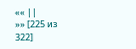«« ||
»» [225 из
322]